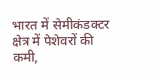भारत में सेमीकंडक्टर क्षेत्र में पेशेवरों की कमी,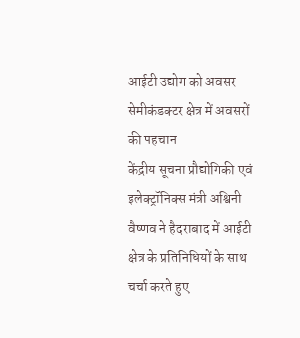आईटी उद्योग को अवसर
सेमीकंडक्टर क्षेत्र में अवसरों की पहचान
केंद्रीय सूचना प्रौद्योगिकी एवं इलेक्ट्रॉनिक्स मंत्री अश्विनी वैष्णव ने हैदराबाद में आईटी क्षेत्र के प्रतिनिधियों के साथ चर्चा करते हुए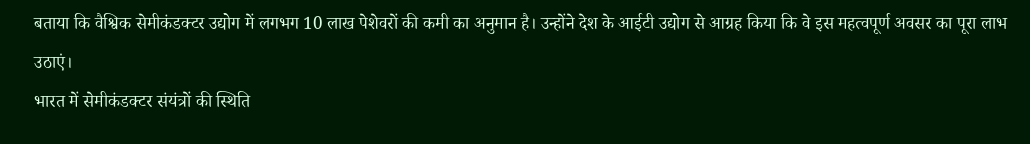बताया कि वैश्विक सेमीकंडक्टर उद्योग में लगभग 10 लाख पेशेवरों की कमी का अनुमान है। उन्होंने देश के आईटी उद्योग से आग्रह किया कि वे इस महत्वपूर्ण अवसर का पूरा लाभ उठाएं।
भारत में सेमीकंडक्टर संयंत्रों की स्थिति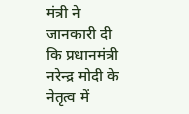मंत्री ने जानकारी दी कि प्रधानमंत्री नरेन्द्र मोदी के नेतृत्व में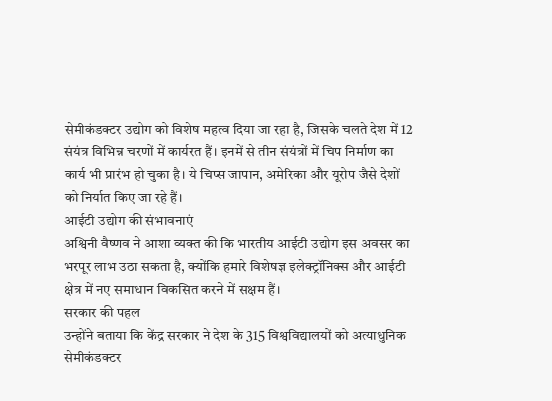सेमीकंडक्टर उद्योग को विशेष महत्व दिया जा रहा है, जिसके चलते देश में 12 संयंत्र विभिन्न चरणों में कार्यरत हैं। इनमें से तीन संयंत्रों में चिप निर्माण का कार्य भी प्रारंभ हो चुका है। ये चिप्स जापान, अमेरिका और यूरोप जैसे देशों को निर्यात किए जा रहे हैं।
आईटी उद्योग की संभावनाएं
अश्विनी वैष्णव ने आशा व्यक्त की कि भारतीय आईटी उद्योग इस अवसर का भरपूर लाभ उठा सकता है, क्योंकि हमारे विशेषज्ञ इलेक्ट्रॉनिक्स और आईटी क्षेत्र में नए समाधान विकसित करने में सक्षम हैं।
सरकार की पहल
उन्होंने बताया कि केंद्र सरकार ने देश के 315 विश्वविद्यालयों को अत्याधुनिक सेमीकंडक्टर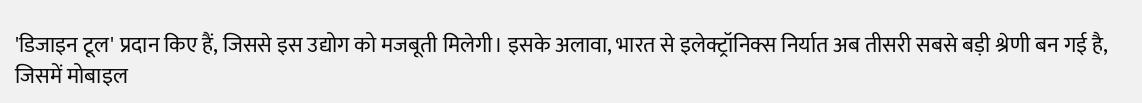'डिजाइन टूल' प्रदान किए हैं, जिससे इस उद्योग को मजबूती मिलेगी। इसके अलावा, भारत से इलेक्ट्रॉनिक्स निर्यात अब तीसरी सबसे बड़ी श्रेणी बन गई है, जिसमें मोबाइल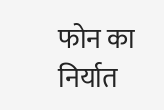फोन का निर्यात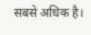सबसे अधिक है।